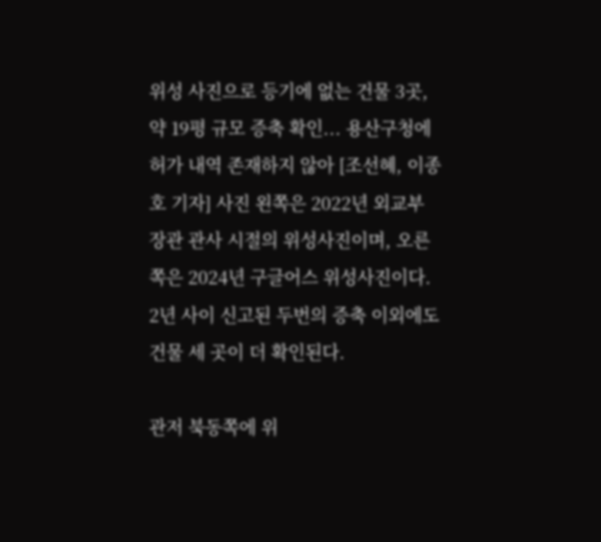위성 사진으로 등기에 없는 건물 3곳, 약 19평 규모 증축 확인... 용산구청에 허가 내역 존재하지 않아 [조선혜, 이종호 기자] 사진 왼쪽은 2022년 외교부 장관 관사 시절의 위성사진이며, 오른쪽은 2024년 구글어스 위성사진이다. 2년 사이 신고된 두번의 증축 이외에도 건물 세 곳이 더 확인된다.

관저 북동쪽에 위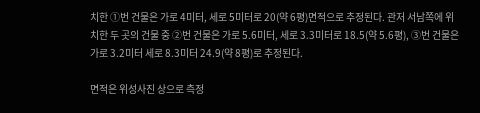치한 ①번 건물은 가로 4미터, 세로 5미터로 20(약 6평)면적으로 추정된다. 관저 서남쪽에 위치한 두 곳의 건물 중 ②번 건물은 가로 5.6미터, 세로 3.3미터로 18.5(약 5.6평), ③번 건물은 가로 3.2미터 세로 8.3미터 24.9(약 8평)로 추정된다.

면적은 위성사진 상으로 측정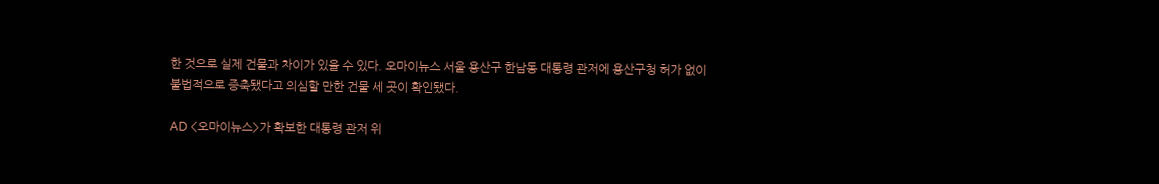한 것으로 실제 건물과 차이가 있을 수 있다. 오마이뉴스 서울 용산구 한남동 대통령 관저에 용산구청 허가 없이 불법적으로 증축됐다고 의심할 만한 건물 세 곳이 확인됐다.

AD <오마이뉴스>가 확보한 대통령 관저 위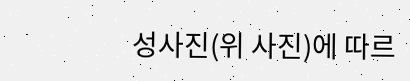성사진(위 사진)에 따르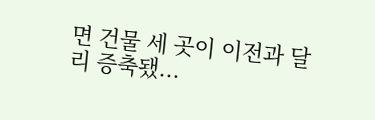면 건물 세 곳이 이전과 달리 증축됐...